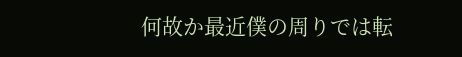何故か最近僕の周りでは転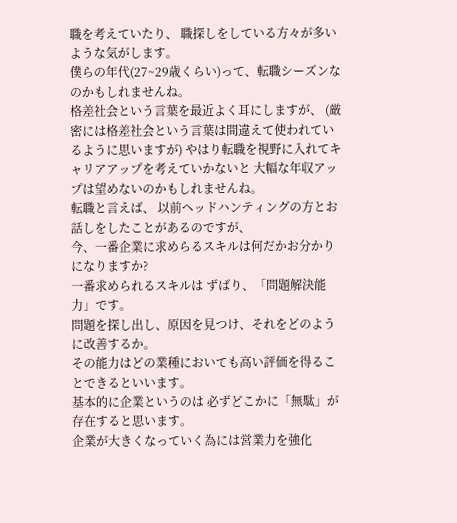職を考えていたり、 職探しをしている方々が多いような気がします。
僕らの年代(27~29歳くらい)って、転職シーズンなのかもしれませんね。
格差社会という言葉を最近よく耳にしますが、 (厳密には格差社会という言葉は間違えて使われているように思いますが) やはり転職を視野に入れてキャリアアップを考えていかないと 大幅な年収アップは望めないのかもしれませんね。
転職と言えば、 以前ヘッドハンティングの方とお話しをしたことがあるのですが、
今、一番企業に求めらるスキルは何だかお分かりになりますか?
一番求められるスキルは ずばり、「問題解決能力」です。
問題を探し出し、原因を見つけ、それをどのように改善するか。
その能力はどの業種においても高い評価を得ることできるといいます。
基本的に企業というのは 必ずどこかに「無駄」が存在すると思います。
企業が大きくなっていく為には営業力を強化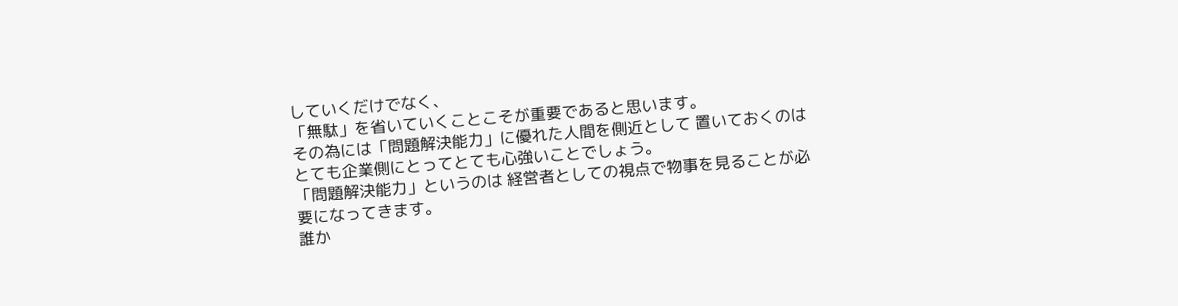していくだけでなく、
「無駄」を省いていくことこそが重要であると思います。
その為には「問題解決能力」に優れた人間を側近として 置いておくのはとても企業側にとってとても心強いことでしょう。
「問題解決能力」というのは 経営者としての視点で物事を見ることが必要になってきます。
誰か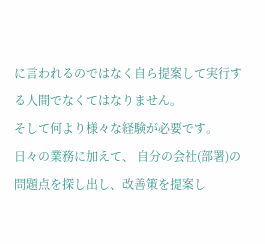に言われるのではなく自ら提案して実行する人間でなくてはなりません。
そして何より様々な経験が必要です。
日々の業務に加えて、 自分の会社(部署)の問題点を探し出し、改善策を提案し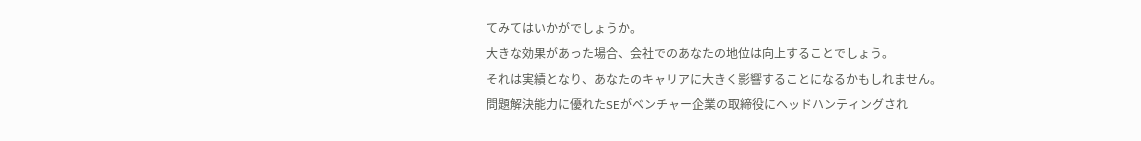てみてはいかがでしょうか。
大きな効果があった場合、会社でのあなたの地位は向上することでしょう。
それは実績となり、あなたのキャリアに大きく影響することになるかもしれません。
問題解決能力に優れたSEがベンチャー企業の取締役にヘッドハンティングされ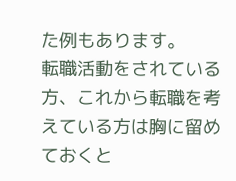た例もあります。
転職活動をされている方、これから転職を考えている方は胸に留めておくと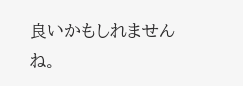良いかもしれませんね。